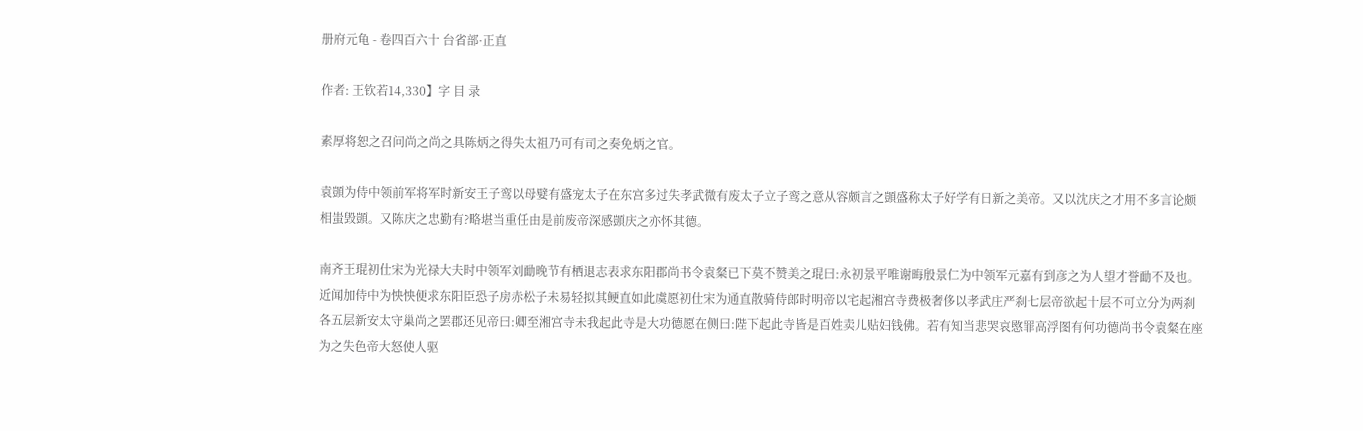册府元龟 - 卷四百六十 台省部·正直

作者: 王钦若14,330】字 目 录

素厚将恕之召问尚之尚之具陈炳之得失太祖乃可有司之奏免炳之官。

袁顗为侍中领前军将军时新安王子鸾以母嬖有盛宠太子在东宫多过失孝武微有废太子立子鸾之意从容颇言之顗盛称太子好学有日新之美帝。又以沈庆之才用不多言论颇相蚩毁顗。又陈庆之忠勤有?略堪当重任由是前废帝深感顗庆之亦怀其德。

南齐王琨初仕宋为光禄大夫时中领军刘勔晚节有栖退志表求东阳郡尚书令袁粲已下莫不赞美之琨曰:永初景平唯谢晦殷景仁为中领军元嘉有到彦之为人望才誉勔不及也。近闻加侍中为怏怏便求东阳臣恐子房赤松子未易轻拟其鲠直如此虞愿初仕宋为通直散骑侍郎时明帝以宅起湘宫寺费极奢侈以孝武庄严刹七层帝欲起十层不可立分为两刹各五层新安太守巢尚之罢郡还见帝曰:卿至湘宫寺未我起此寺是大功德愿在侧曰:陛下起此寺皆是百姓卖儿贴妇钱佛。若有知当悲哭哀愍罪高浮图有何功德尚书令袁粲在座为之失色帝大怒使人驱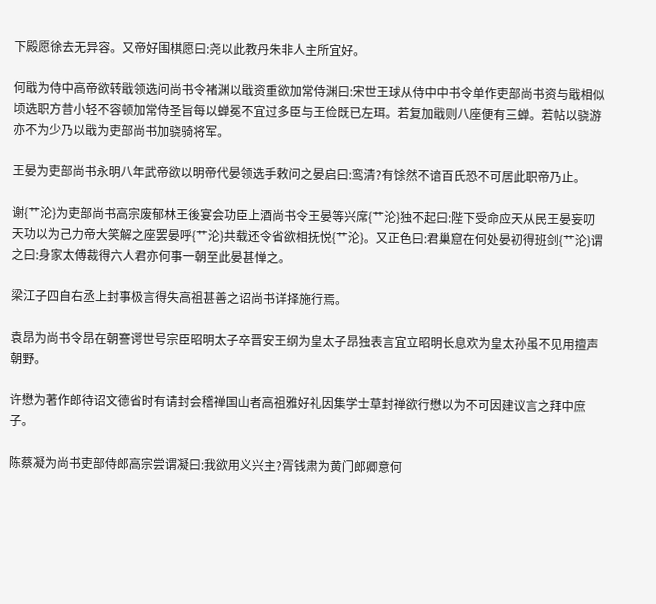下殿愿徐去无异容。又帝好围棋愿曰:尧以此教丹朱非人主所宜好。

何戢为侍中高帝欲转戢领选问尚书令褚渊以戢资重欲加常侍渊曰:宋世王球从侍中中书令单作吏部尚书资与戢相似顷选职方昔小轻不容顿加常侍圣旨每以蝉冕不宜过多臣与王俭既已左珥。若复加戢则八座便有三蝉。若帖以骁游亦不为少乃以戢为吏部尚书加骁骑将军。

王晏为吏部尚书永明八年武帝欲以明帝代晏领选手敕问之晏启曰:鸾清?有馀然不谙百氏恐不可居此职帝乃止。

谢{艹沦}为吏部尚书高宗废郁林王後宴会功臣上酒尚书令王晏等兴席{艹沦}独不起曰:陛下受命应天从民王晏妄叨天功以为己力帝大笑解之座罢晏呼{艹沦}共载还令省欲相抚悦{艹沦}。又正色曰:君巢窟在何处晏初得班剑{艹沦}谓之曰:身家太傅裁得六人君亦何事一朝至此晏甚惮之。

梁江子四自右丞上封事极言得失高祖甚善之诏尚书详择施行焉。

袁昂为尚书令昂在朝謇谔世号宗臣昭明太子卒晋安王纲为皇太子昂独表言宜立昭明长息欢为皇太孙虽不见用擅声朝野。

许懋为著作郎待诏文德省时有请封会稽禅国山者高祖雅好礼因集学士草封禅欲行懋以为不可因建议言之拜中庶子。

陈蔡凝为尚书吏部侍郎高宗尝谓凝曰:我欲用义兴主?胥钱肃为黄门郎卿意何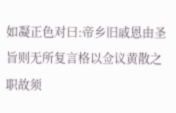如凝正色对曰:帝乡旧戚恩由圣旨则无所复言格以佥议黄散之职故须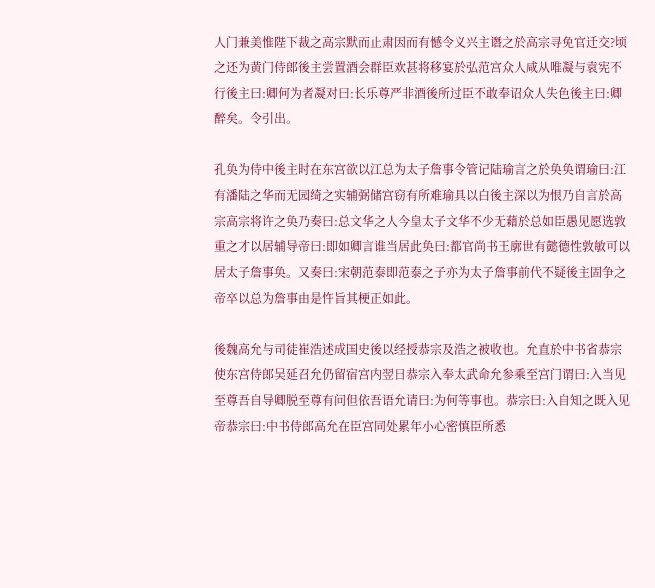人门兼美惟陛下裁之高宗默而止肃因而有憾令义兴主谮之於高宗寻免官迁交?顷之还为黄门侍郎後主尝置酒会群臣欢甚将移宴於弘范宫众人咸从唯凝与袁宪不行後主曰:卿何为者凝对曰:长乐尊严非酒後所过臣不敢奉诏众人失色後主曰:卿醉矣。令引出。

孔奂为侍中後主时在东宫欲以江总为太子詹事令管记陆瑜言之於奂奂谓瑜曰:江有潘陆之华而无园绮之实辅弼储宫窃有所难瑜具以白後主深以为恨乃自言於高宗高宗将许之奂乃奏曰:总文华之人今皇太子文华不少无藉於总如臣愚见愿选敦重之才以居辅导帝曰:即如卿言谁当居此奂曰:都官尚书王廓世有懿德性敦敏可以居太子詹事奂。又奏曰:宋朝范泰即范泰之子亦为太子詹事前代不疑後主固争之帝卒以总为詹事由是忤旨其梗正如此。

後魏高允与司徒崔浩述成国史後以经授恭宗及浩之被收也。允直於中书省恭宗使东宫侍郎吴延召允仍留宿宫内翌日恭宗入奉太武命允参乘至宫门谓曰:入当见至尊吾自导卿脱至尊有问但依吾语允请曰:为何等事也。恭宗曰:入自知之既入见帝恭宗曰:中书侍郎高允在臣宫同处累年小心密慎臣所悉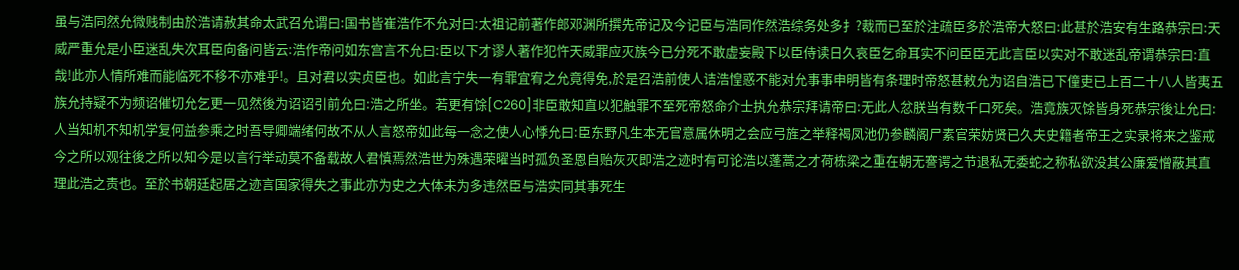虽与浩同然允微贱制由於浩请赦其命太武召允谓曰:国书皆崔浩作不允对曰:太祖记前著作郎邓渊所撰先帝记及今记臣与浩同作然浩综务处多扌?裁而已至於注疏臣多於浩帝大怒曰:此甚於浩安有生路恭宗曰:天威严重允是小臣迷乱失次耳臣向备问皆云:浩作帝问如东宫言不允曰:臣以下才谬人著作犯忤天威罪应灭族今已分死不敢虚妄殿下以臣侍读日久哀臣乞命耳实不问臣臣无此言臣以实对不敢迷乱帝谓恭宗曰:直哉!此亦人情所难而能临死不移不亦难乎!。且对君以实贞臣也。如此言宁失一有罪宜宥之允竟得免,於是召浩前使人诘浩惶惑不能对允事事申明皆有条理时帝怒甚敕允为诏自浩已下僮吏已上百二十八人皆夷五族允持疑不为频诏催切允乞更一见然後为诏诏引前允曰:浩之所坐。若更有馀[C260]非臣敢知直以犯触罪不至死帝怒命介士执允恭宗拜请帝曰:无此人忿朕当有数千口死矣。浩竟族灭馀皆身死恭宗後让允曰:人当知机不知机学复何益参乘之时吾导卿端绪何故不从人言怒帝如此每一念之使人心悸允曰:臣东野凡生本无官意属休明之会应弓旌之举释褐凤池仍参麟阁尸素官荣妨贤已久夫史籍者帝王之实录将来之鉴戒今之所以观往後之所以知今是以言行举动莫不备载故人君慎焉然浩世为殊遇荣曜当时孤负圣恩自贻灰灭即浩之迹时有可论浩以蓬蒿之才荷栋梁之重在朝无謇谔之节退私无委蛇之称私欲没其公廉爱憎蔽其直理此浩之责也。至於书朝廷起居之迹言国家得失之事此亦为史之大体未为多违然臣与浩实同其事死生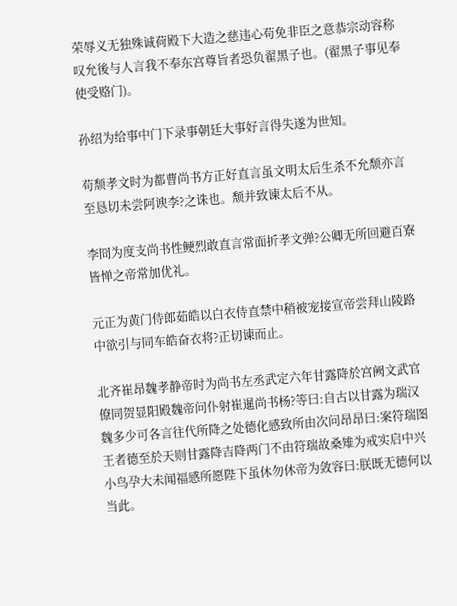荣辱义无独殊诚荷殿下大造之慈违心苟免非臣之意恭宗动容称叹允後与人言我不奉东宫尊旨者恐负翟黑子也。(翟黑子事见奉使受赂门)。

孙绍为给事中门下录事朝廷大事好言得失遂为世知。

苟颓孝文时为都曹尚书方正好直言虽文明太后生杀不允颓亦言至恳切未尝阿谀李?之诛也。颓并致谏太后不从。

李冏为度支尚书性鲠烈敢直言常面折孝文弹?公卿无所回避百寮皆惮之帝常加优礼。

元正为黄门侍郎茹皓以白衣侍直禁中稍被宠接宣帝尝拜山陵路中欲引与同车皓奋衣将?正切谏而止。

北齐崔昂魏孝静帝时为尚书左丞武定六年甘露降於宫阙文武官僚同贺显阳殿魏帝问仆射崔暹尚书杨?等曰:自古以甘露为瑞汉魏多少可各言往代所降之处德化感致所由次问昂昂曰:案符瑞图王者德至於天则甘露降吉降两门不由符瑞故桑雉为戒实启中兴小鸟孕大未闻福感所愿陛下虽休勿休帝为敛容曰:朕既无德何以当此。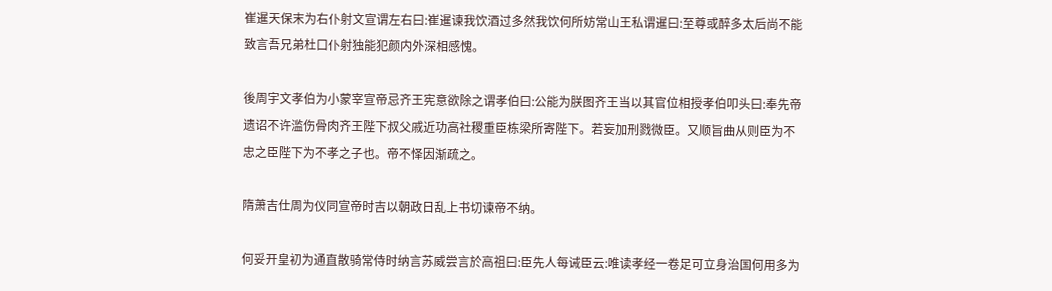崔暹天保末为右仆射文宣谓左右曰:崔暹谏我饮酒过多然我饮何所妨常山王私谓暹曰:至尊或醉多太后尚不能致言吾兄弟杜口仆射独能犯颜内外深相感愧。

後周宇文孝伯为小蒙宰宣帝忌齐王宪意欲除之谓孝伯曰:公能为朕图齐王当以其官位相授孝伯叩头曰:奉先帝遗诏不许滥伤骨肉齐王陛下叔父戚近功高社稷重臣栋梁所寄陛下。若妄加刑戮微臣。又顺旨曲从则臣为不忠之臣陛下为不孝之子也。帝不怿因渐疏之。

隋萧吉仕周为仪同宣帝时吉以朝政日乱上书切谏帝不纳。

何妥开皇初为通直散骑常侍时纳言苏威尝言於高祖曰:臣先人每诫臣云:唯读孝经一卷足可立身治国何用多为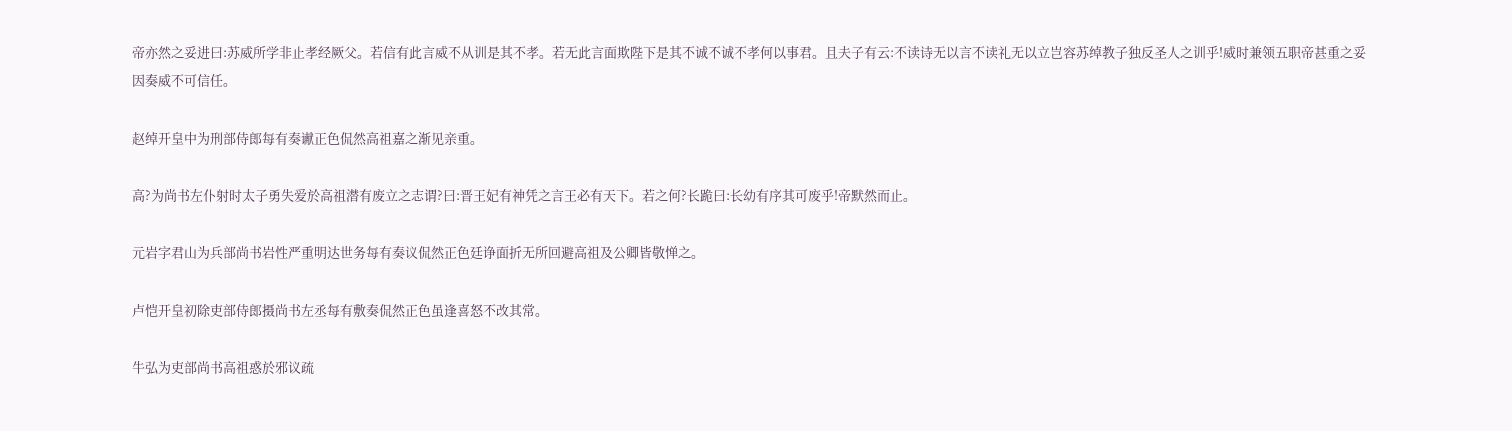帝亦然之妥进曰:苏威所学非止孝经厥父。若信有此言威不从训是其不孝。若无此言面欺陛下是其不诚不诚不孝何以事君。且夫子有云:不读诗无以言不读礼无以立岂容苏绰教子独反圣人之训乎!威时兼领五职帝甚重之妥因奏威不可信任。

赵绰开皇中为刑部侍郎每有奏谳正色侃然高祖嘉之渐见亲重。

高?为尚书左仆射时太子勇失爱於高祖潜有废立之志谓?曰:晋王妃有神凭之言王必有天下。若之何?长跪曰:长幼有序其可废乎!帝默然而止。

元岩字君山为兵部尚书岩性严重明达世务每有奏议侃然正色廷诤面折无所回避高祖及公卿皆敬惮之。

卢恺开皇初除吏部侍郎摄尚书左丞每有敷奏侃然正色虽逢喜怒不改其常。

牛弘为吏部尚书高祖惑於邪议疏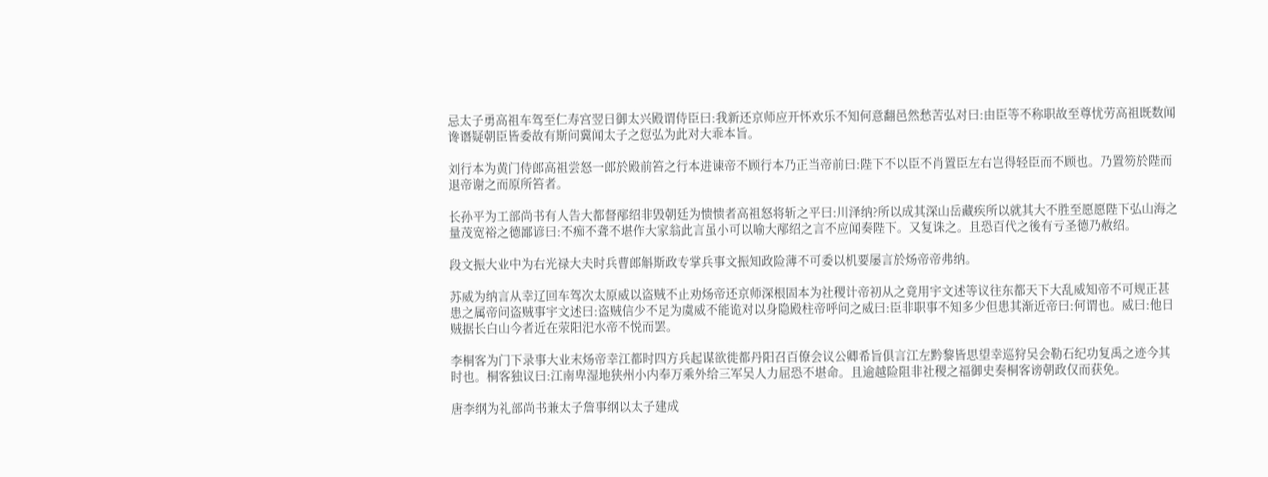忌太子勇高祖车驾至仁寿宫翌日御太兴殿谓侍臣曰:我新还京师应开怀欢乐不知何意翻邑然愁苦弘对曰:由臣等不称职故至尊忧劳高祖既数闻谗谮疑朝臣皆委故有斯问冀闻太子之愆弘为此对大乖本旨。

刘行本为黄门侍郎高祖尝怒一郎於殿前笞之行本进谏帝不顾行本乃正当帝前曰:陛下不以臣不肖置臣左右岂得轻臣而不顾也。乃置笏於陛而退帝谢之而原所笞者。

长孙平为工部尚书有人告大都督邴绍非毁朝廷为愦愦者高祖怒将斩之平曰:川泽纳?所以成其深山岳藏疾所以就其大不胜至愿愿陛下弘山海之量茂宽裕之德鄙谚曰:不痴不聋不堪作大家翁此言虽小可以喻大邴绍之言不应闻奏陛下。又复诛之。且恐百代之後有亏圣德乃赦绍。

段文振大业中为右光禄大夫时兵曹郎斛斯政专掌兵事文振知政险薄不可委以机要屡言於炀帝帝弗纳。

苏威为纳言从幸辽回车驾次太原威以盗贼不止劝炀帝还京师深根固本为社稷计帝初从之竟用宇文述等议往东都天下大乱威知帝不可规正甚患之属帝问盗贼事宇文述曰:盗贼信少不足为虞威不能诡对以身隐殿柱帝呼问之威曰:臣非职事不知多少但患其渐近帝曰:何谓也。威曰:他日贼据长白山今者近在荥阳汜水帝不悦而罢。

李桐客为门下录事大业末炀帝幸江都时四方兵起谋欲徙都丹阳召百僚会议公卿希旨俱言江左黔黎皆思望幸巡狩吴会勒石纪功复禹之迹今其时也。桐客独议曰:江南卑湿地狭州小内奉万乘外给三军吴人力屈恐不堪命。且逾越险阻非社稷之福御史奏桐客谤朝政仅而获免。

唐李纲为礼部尚书兼太子詹事纲以太子建成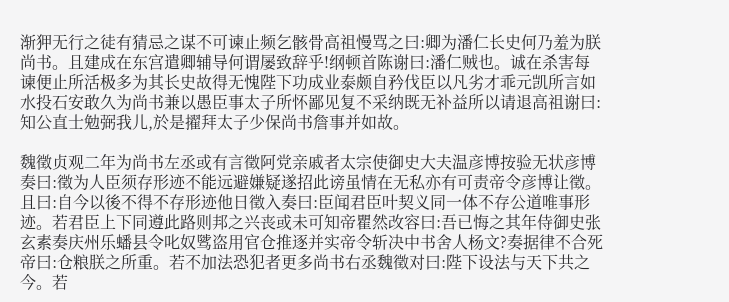渐狎无行之徒有猜忌之谋不可谏止频乞骸骨高祖慢骂之曰:卿为潘仁长史何乃羞为朕尚书。且建成在东宫遣卿辅导何谓屡致辞乎!纲顿首陈谢曰:潘仁贼也。诚在杀害每谏便止所活极多为其长史故得无愧陛下功成业泰颇自矜伐臣以凡劣才乖元凯所言如水投石安敢久为尚书兼以愚臣事太子所怀鄙见复不采纳既无补益所以请退高祖谢曰:知公直士勉弼我儿,於是擢拜太子少保尚书詹事并如故。

魏徵贞观二年为尚书左丞或有言徵阿党亲戚者太宗使御史大夫温彦博按验无状彦博奏曰:徵为人臣须存形迹不能远避嫌疑遂招此谤虽情在无私亦有可责帝令彦博让徵。且曰:自今以後不得不存形迹他日徵入奏曰:臣闻君臣叶契义同一体不存公道唯事形迹。若君臣上下同遵此路则邦之兴丧或未可知帝瞿然改容曰:吾已悔之其年侍御史张玄素奏庆州乐蟠县令叱奴骘盗用官仓推逐并实帝令斩决中书舍人杨文?奏据律不合死帝曰:仓粮朕之所重。若不加法恐犯者更多尚书右丞魏徵对曰:陛下设法与天下共之今。若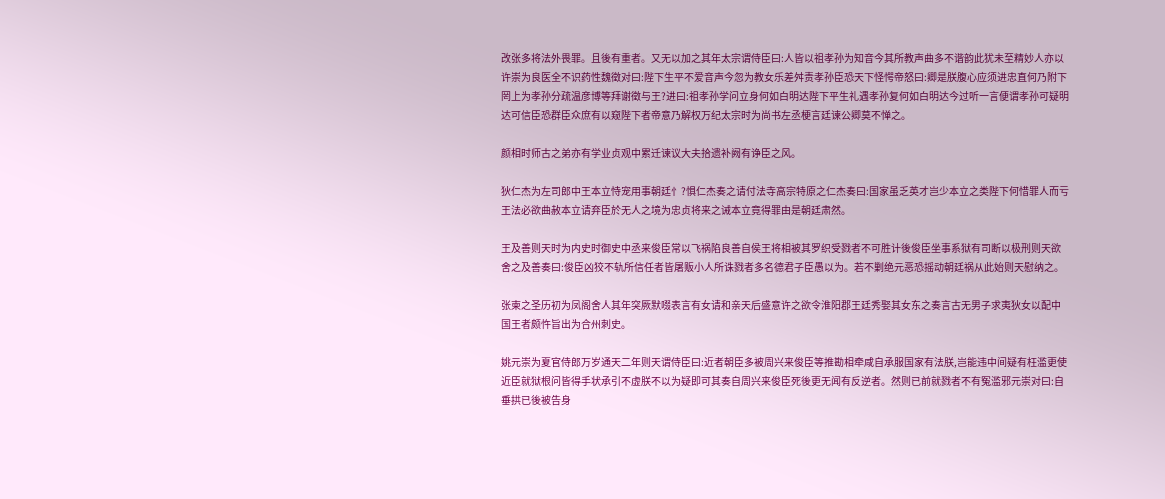改张多将法外畏罪。且後有重者。又无以加之其年太宗谓侍臣曰:人皆以祖孝孙为知音今其所教声曲多不谐韵此犹未至精妙人亦以许崇为良医全不识药性魏徵对曰:陛下生平不爱音声今忽为教女乐差舛责孝孙臣恐天下怪愕帝怒曰:卿是朕腹心应须进忠直何乃附下罔上为孝孙分疏温彦博等拜谢徵与王?进曰:祖孝孙学问立身何如白明达陛下平生礼遇孝孙复何如白明达今过听一言便谓孝孙可疑明达可信臣恐群臣众庶有以窥陛下者帝意乃解权万纪太宗时为尚书左丞梗言廷谏公卿莫不惮之。

颜相时师古之弟亦有学业贞观中累迁谏议大夫拾遗补阙有诤臣之风。

狄仁杰为左司郎中王本立恃宠用事朝廷忄?惧仁杰奏之请付法寺高宗特原之仁杰奏曰:国家虽乏英才岂少本立之类陛下何惜罪人而亏王法必欲曲赦本立请弃臣於无人之境为忠贞将来之诫本立竟得罪由是朝廷肃然。

王及善则天时为内史时御史中丞来俊臣常以飞祸陷良善自侯王将相被其罗织受戮者不可胜计後俊臣坐事系狱有司断以极刑则天欲舍之及善奏曰:俊臣凶狡不轨所信任者皆屠贩小人所诛戮者多名德君子臣愚以为。若不剿绝元恶恐摇动朝廷祸从此始则天慰纳之。

张柬之圣历初为凤阁舍人其年突厥默啜表言有女请和亲天后盛意许之欲令淮阳郡王廷秀娶其女东之奏言古无男子求夷狄女以配中国王者颇忤旨出为合州刺史。

姚元崇为夏官侍郎万岁通天二年则天谓侍臣曰:近者朝臣多被周兴来俊臣等推勘相牵咸自承服国家有法朕,岂能违中间疑有枉滥更使近臣就狱根问皆得手状承引不虚朕不以为疑即可其奏自周兴来俊臣死後更无闻有反逆者。然则已前就戮者不有冤滥邪元崇对曰:自垂拱已後被告身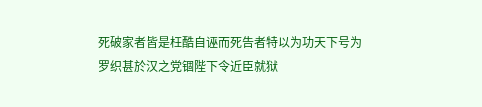死破家者皆是枉酷自诬而死告者特以为功天下号为罗织甚於汉之党锢陛下令近臣就狱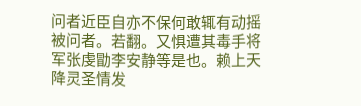问者近臣自亦不保何敢辄有动摇被问者。若翻。又惧遭其毒手将军张虔勖李安静等是也。赖上天降灵圣情发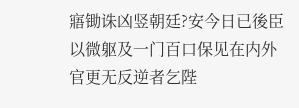寤锄诛凶竖朝廷?安今日已後臣以微躯及一门百口保见在内外官更无反逆者乞陛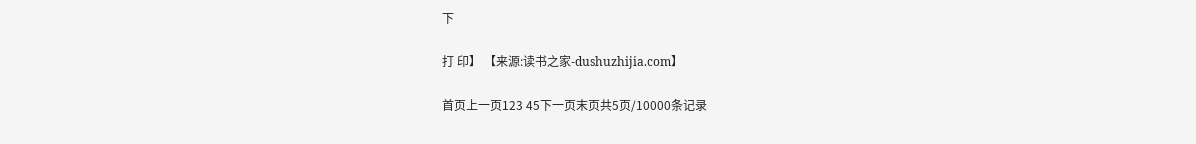下

打 印】 【来源:读书之家-dushuzhijia.com】

首页上一页123 45下一页末页共5页/10000条记录